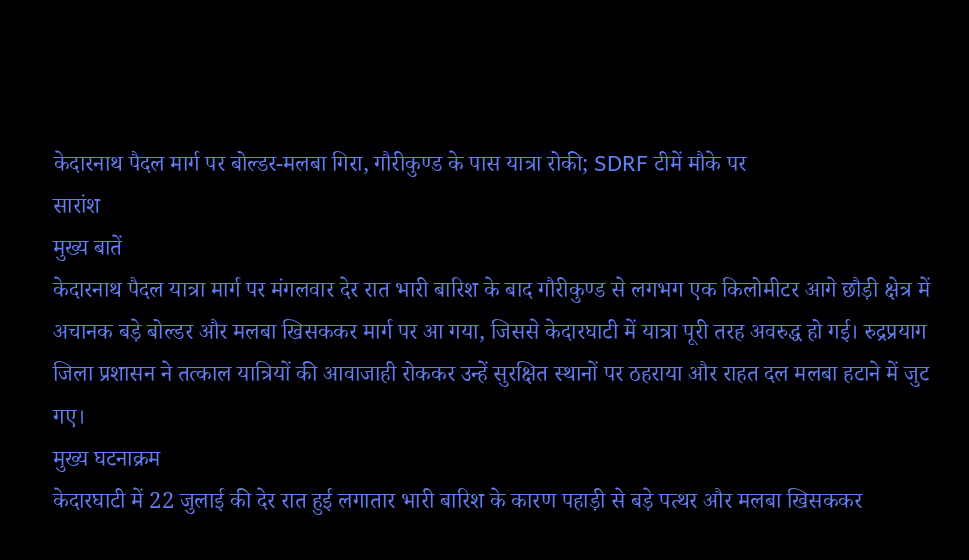केदारनाथ पैदल मार्ग पर बोल्डर-मलबा गिरा, गौरीकुण्ड के पास यात्रा रोकी; SDRF टीमें मौके पर
सारांश
मुख्य बातें
केदारनाथ पैदल यात्रा मार्ग पर मंगलवार देर रात भारी बारिश के बाद गौरीकुण्ड से लगभग एक किलोमीटर आगे छौड़ी क्षेत्र में अचानक बड़े बोल्डर और मलबा खिसककर मार्ग पर आ गया, जिससे केदारघाटी में यात्रा पूरी तरह अवरुद्ध हो गई। रुद्रप्रयाग जिला प्रशासन ने तत्काल यात्रियों की आवाजाही रोककर उन्हें सुरक्षित स्थानों पर ठहराया और राहत दल मलबा हटाने में जुट गए।
मुख्य घटनाक्रम
केदारघाटी में 22 जुलाई की देर रात हुई लगातार भारी बारिश के कारण पहाड़ी से बड़े पत्थर और मलबा खिसककर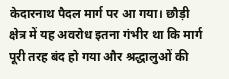केदारनाथ पैदल मार्ग पर आ गया। छौड़ी क्षेत्र में यह अवरोध इतना गंभीर था कि मार्ग पूरी तरह बंद हो गया और श्रद्धालुओं की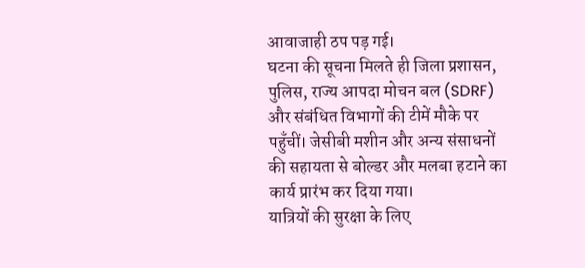आवाजाही ठप पड़ गई।
घटना की सूचना मिलते ही जिला प्रशासन, पुलिस, राज्य आपदा मोचन बल (SDRF) और संबंधित विभागों की टीमें मौके पर पहुँचीं। जेसीबी मशीन और अन्य संसाधनों की सहायता से बोल्डर और मलबा हटाने का कार्य प्रारंभ कर दिया गया।
यात्रियों की सुरक्षा के लिए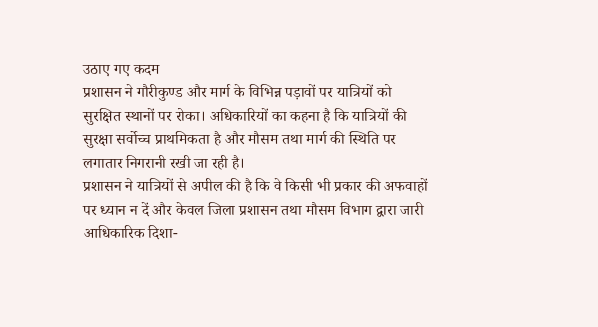उठाए गए कदम
प्रशासन ने गौरीकुण्ड और मार्ग के विभिन्न पड़ावों पर यात्रियों को सुरक्षित स्थानों पर रोका। अधिकारियों का कहना है कि यात्रियों की सुरक्षा सर्वोच्च प्राथमिकता है और मौसम तथा मार्ग की स्थिति पर लगातार निगरानी रखी जा रही है।
प्रशासन ने यात्रियों से अपील की है कि वे किसी भी प्रकार की अफवाहों पर ध्यान न दें और केवल जिला प्रशासन तथा मौसम विभाग द्वारा जारी आधिकारिक दिशा-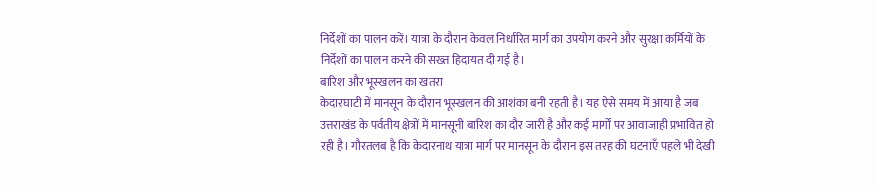निर्देशों का पालन करें। यात्रा के दौरान केवल निर्धारित मार्ग का उपयोग करने और सुरक्षा कर्मियों के निर्देशों का पालन करने की सख्त हिदायत दी गई है।
बारिश और भूस्खलन का खतरा
केदारघाटी में मानसून के दौरान भूस्खलन की आशंका बनी रहती है। यह ऐसे समय में आया है जब उत्तराखंड के पर्वतीय क्षेत्रों में मानसूनी बारिश का दौर जारी है और कई मार्गों पर आवाजाही प्रभावित हो रही है। गौरतलब है कि केदारनाथ यात्रा मार्ग पर मानसून के दौरान इस तरह की घटनाएँ पहले भी देखी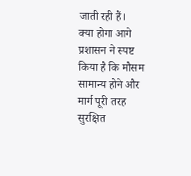जाती रही हैं।
क्या होगा आगे
प्रशासन ने स्पष्ट किया है कि मौसम सामान्य होने और मार्ग पूरी तरह सुरक्षित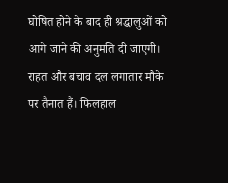घोषित होने के बाद ही श्रद्धालुओं को आगे जाने की अनुमति दी जाएगी। राहत और बचाव दल लगातार मौके पर तैनात हैं। फिलहाल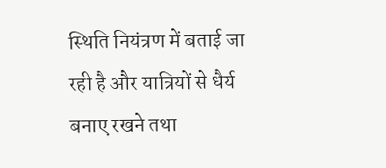स्थिति नियंत्रण में बताई जा रही है और यात्रियों से धैर्य बनाए रखने तथा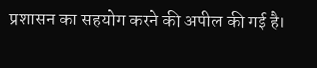प्रशासन का सहयोग करने की अपील की गई है।